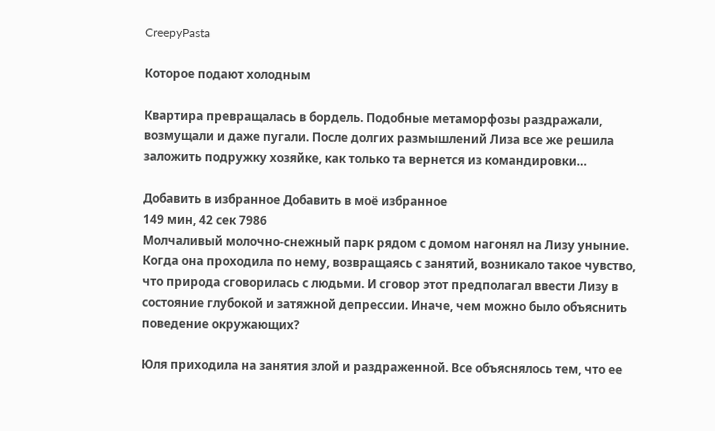CreepyPasta

Которое подают холодным

Квартира превращалась в бордель. Подобные метаморфозы раздражали, возмущали и даже пугали. После долгих размышлений Лиза все же решила заложить подружку хозяйке, как только та вернется из командировки…

Добавить в избранное Добавить в моё избранное
149 мин, 42 сек 7986
Молчаливый молочно-снежный парк рядом с домом нагонял на Лизу уныние. Когда она проходила по нему, возвращаясь с занятий, возникало такое чувство, что природа сговорилась с людьми. И сговор этот предполагал ввести Лизу в состояние глубокой и затяжной депрессии. Иначе, чем можно было объяснить поведение окружающих?

Юля приходила на занятия злой и раздраженной. Все объяснялось тем, что ее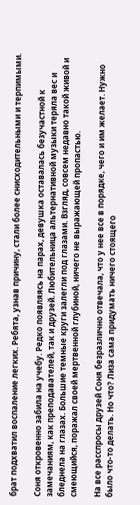брат подхватил воспаление легких. Ребята, узнав причину, стали более снисходительными и терпимыми.

Соня откровенно забила на учебу. Редко появляясь на парах, девушка оставалась безучастной к замечаниям, как преподавателей, так и друзей. Любительница альтернативной музыки теряла вес и бледнела на глазах. Большие темные круги залегли под глазами. Взгляд, совсем недавно такой живой и смеющийся, поражал своей мертвенной глубиной, ничего не выражающей пропастью.

На все расспросы друзей Соня безразлично отвечала, что у нее все в порядке, чего и им желает. Нужно было что-то делать. Но что? Лиза сама придумать ничего стоящего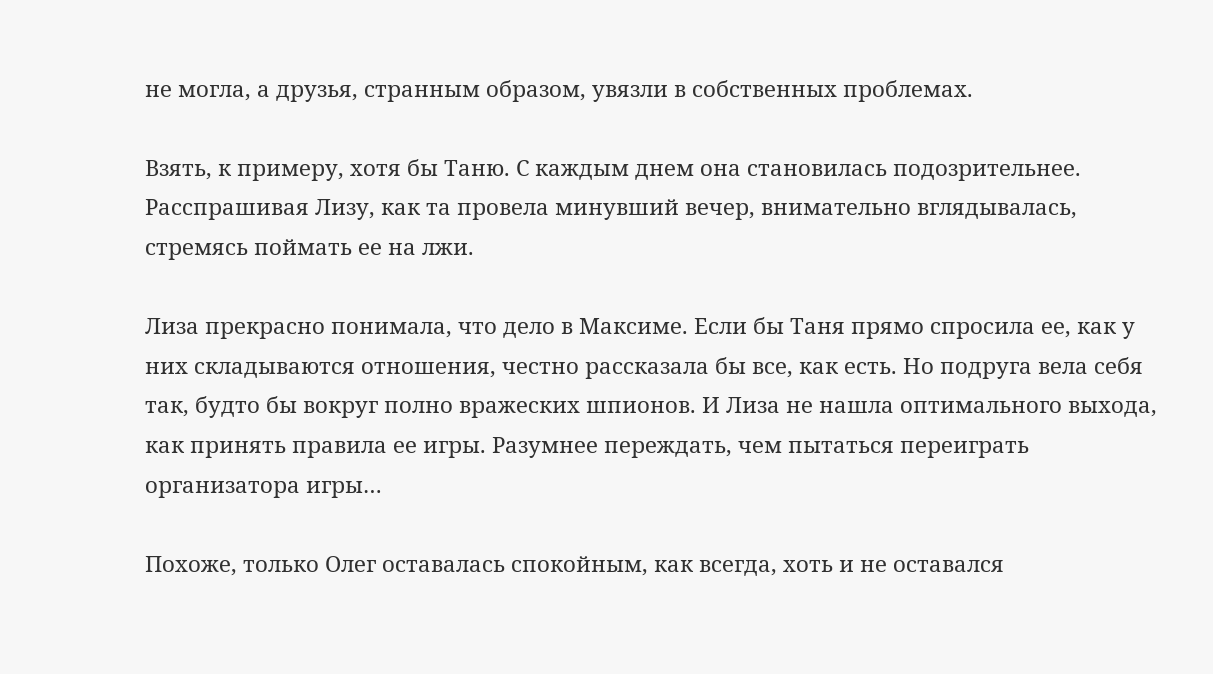не могла, а друзья, странным образом, увязли в собственных проблемах.

Взять, к примеру, хотя бы Таню. С каждым днем она становилась подозрительнее. Расспрашивая Лизу, как та провела минувший вечер, внимательно вглядывалась, стремясь поймать ее на лжи.

Лиза прекрасно понимала, что дело в Максиме. Если бы Таня прямо спросила ее, как у них складываются отношения, честно рассказала бы все, как есть. Но подруга вела себя так, будто бы вокруг полно вражеских шпионов. И Лиза не нашла оптимального выхода, как принять правила ее игры. Разумнее переждать, чем пытаться переиграть организатора игры…

Похоже, только Олег оставалась спокойным, как всегда, хоть и не оставался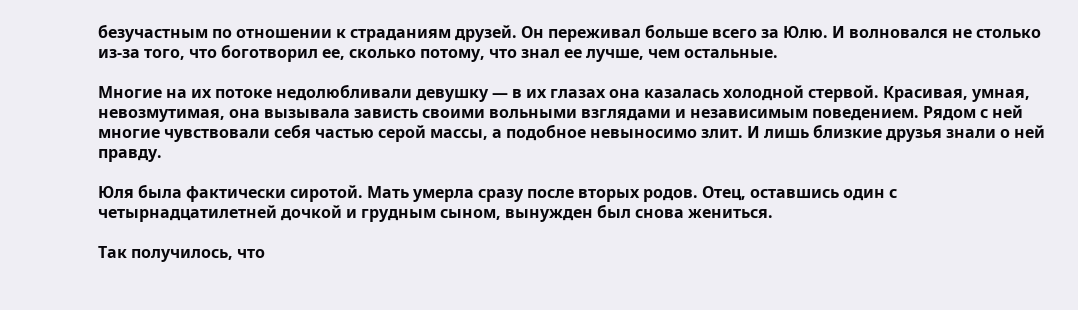безучастным по отношении к страданиям друзей. Он переживал больше всего за Юлю. И волновался не столько из-за того, что боготворил ее, сколько потому, что знал ее лучше, чем остальные.

Многие на их потоке недолюбливали девушку — в их глазах она казалась холодной стервой. Красивая, умная, невозмутимая, она вызывала зависть своими вольными взглядами и независимым поведением. Рядом с ней многие чувствовали себя частью серой массы, а подобное невыносимо злит. И лишь близкие друзья знали о ней правду.

Юля была фактически сиротой. Мать умерла сразу после вторых родов. Отец, оставшись один с четырнадцатилетней дочкой и грудным сыном, вынужден был снова жениться.

Так получилось, что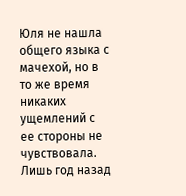Юля не нашла общего языка с мачехой, но в то же время никаких ущемлений с ее стороны не чувствовала. Лишь год назад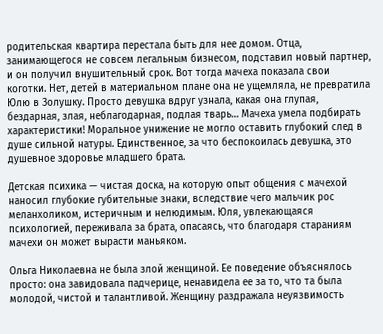родительская квартира перестала быть для нее домом. Отца, занимающегося не совсем легальным бизнесом, подставил новый партнер, и он получил внушительный срок. Вот тогда мачеха показала свои коготки. Нет, детей в материальном плане она не ущемляла, не превратила Юлю в Золушку. Просто девушка вдруг узнала, какая она глупая, бездарная, злая, неблагодарная, подлая тварь… Мачеха умела подбирать характеристики! Моральное унижение не могло оставить глубокий след в душе сильной натуры. Единственное, за что беспокоилась девушка, это душевное здоровье младшего брата.

Детская психика — чистая доска, на которую опыт общения с мачехой наносил глубокие губительные знаки, вследствие чего мальчик рос меланхоликом, истеричным и нелюдимым. Юля, увлекающаяся психологией, переживала за брата, опасаясь, что благодаря стараниям мачехи он может вырасти маньяком.

Ольга Николаевна не была злой женщиной. Ее поведение объяснялось просто: она завидовала падчерице, ненавидела ее за то, что та была молодой, чистой и талантливой. Женщину раздражала неуязвимость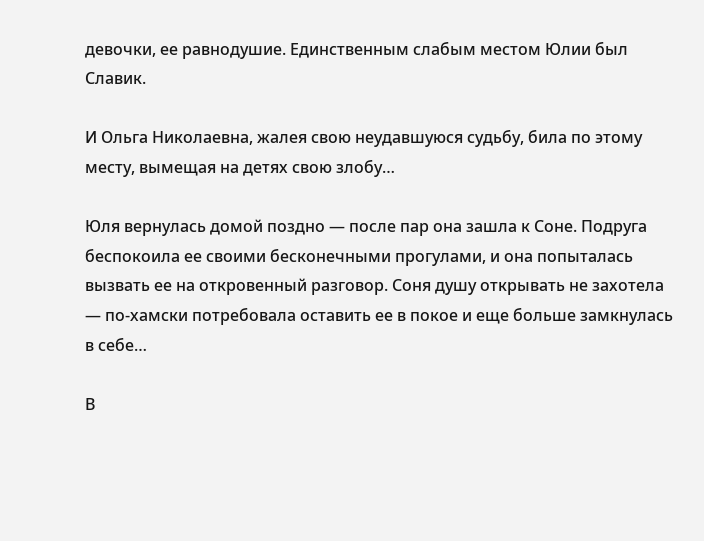девочки, ее равнодушие. Единственным слабым местом Юлии был Славик.

И Ольга Николаевна, жалея свою неудавшуюся судьбу, била по этому месту, вымещая на детях свою злобу…

Юля вернулась домой поздно — после пар она зашла к Соне. Подруга беспокоила ее своими бесконечными прогулами, и она попыталась вызвать ее на откровенный разговор. Соня душу открывать не захотела — по-хамски потребовала оставить ее в покое и еще больше замкнулась в себе…

В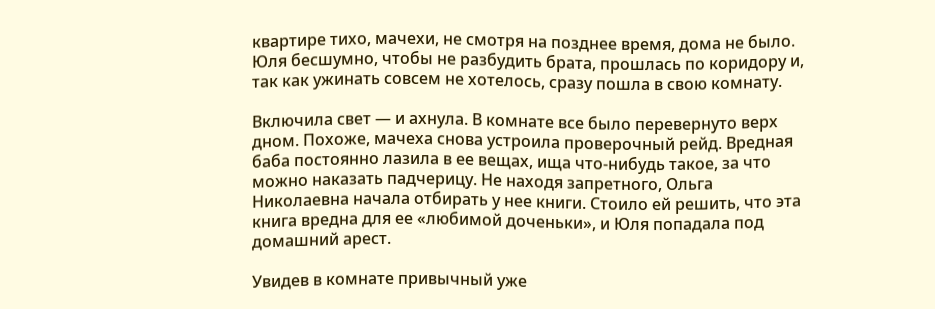квартире тихо, мачехи, не смотря на позднее время, дома не было. Юля бесшумно, чтобы не разбудить брата, прошлась по коридору и, так как ужинать совсем не хотелось, сразу пошла в свою комнату.

Включила свет — и ахнула. В комнате все было перевернуто верх дном. Похоже, мачеха снова устроила проверочный рейд. Вредная баба постоянно лазила в ее вещах, ища что-нибудь такое, за что можно наказать падчерицу. Не находя запретного, Ольга Николаевна начала отбирать у нее книги. Стоило ей решить, что эта книга вредна для ее «любимой доченьки», и Юля попадала под домашний арест.

Увидев в комнате привычный уже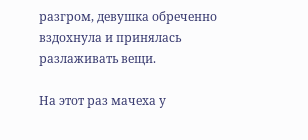разгром, девушка обреченно вздохнула и принялась разлаживать вещи.

На этот раз мачеха у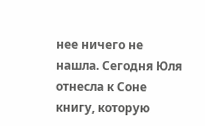нее ничего не нашла. Сегодня Юля отнесла к Соне книгу, которую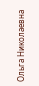Ольга Николаевна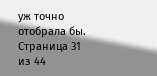уж точно отобрала бы.
Страница 31 из 44